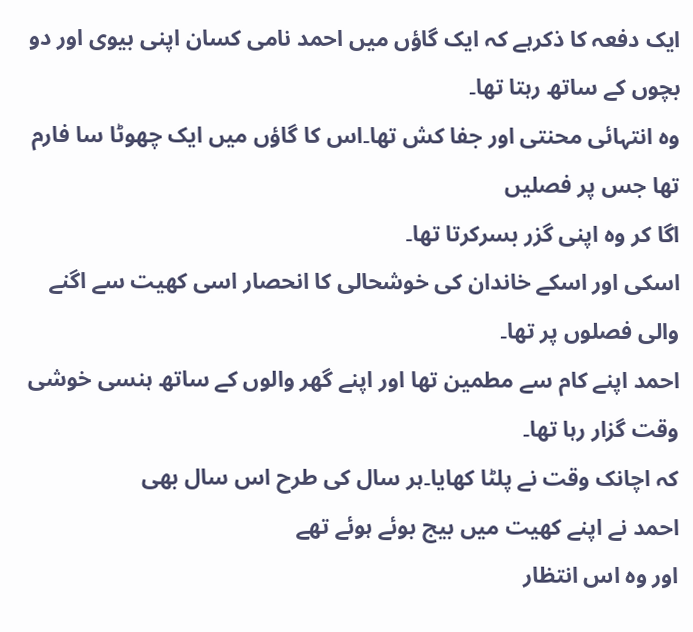ایک دفعہ کا ذکرہے کہ ایک گاؤں میں احمد نامی کسان اپنی بیوی اور دو بچوں کے ساتھ رہتا تھا۔
وہ انتہائی محنتی اور جفا کش تھا۔اس کا گاؤں میں ایک چھوٹا سا فارم تھا جس پر فصلیں
اگا کر وہ اپنی گزر بسرکرتا تھا۔
اسکی اور اسکے خاندان کی خوشحالی کا انحصار اسی کھیت سے اگنے والی فصلوں پر تھا۔
احمد اپنے کام سے مطمین تھا اور اپنے گھر والوں کے ساتھ ہنسی خوشی وقت گزار رہا تھا۔
کہ اچانک وقت نے پلٹا کھایا۔ہر سال کی طرح اس سال بھی
احمد نے اپنے کھیت میں بیج بوئے ہوئے تھے
اور وہ اس انتظار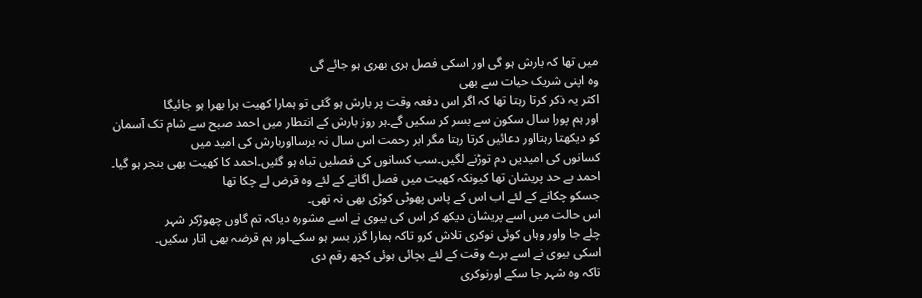میں تھا کہ بارش ہو گی اور اسکی فصل ہری بھری ہو جائے گی
وہ اپنی شریک حیات سے بھی
اکثر یہ ذکر کرتا رہتا تھا کہ اگر اس دفعہ وقت پر بارش ہو گئی تو ہمارا کھیت ہرا بھرا ہو جائیگا
اور ہم پورا سال سکون سے بسر کر سکیں گے۔ہر روز بارش کے انتطار میں احمد صبح سے شام تک آسمان
کو دیکھتا رہتااور دعائیں کرتا رہتا مگر ابر رحمت اس سال نہ برسااوربارش کی امید میں
کسانوں کی امیدیں دم توڑنے لگیں۔سب کسانوں کی فصلیں تباہ ہو گئیں۔احمد کا کھیت بھی بنجر ہو گیا۔
احمد بے حد پریشان تھا کیونکہ کھیت میں فصل اگانے کے لئے وہ قرض لے چکا تھا
جسکو چکانے کے لئے اب اس کے پاس پھوٹی کوڑی بھی نہ تھی۔
اس حالت میں اسے پریشان دیکھ کر اس کی بیوی نے اسے مشورہ دیاکہ تم گاوں چھوڑکر شہر
چلے جا واور وہاں کوئی نوکری تلاش کرو تاکہ ہمارا گزر بسر ہو سکے۔اور ہم قرضہ بھی اتار سکیں۔
اسکی بیوی نے اسے برے وقت کے لئے بچائی ہوئی کچھ رقم دی
تاکہ وہ شہر جا سکے اورنوکری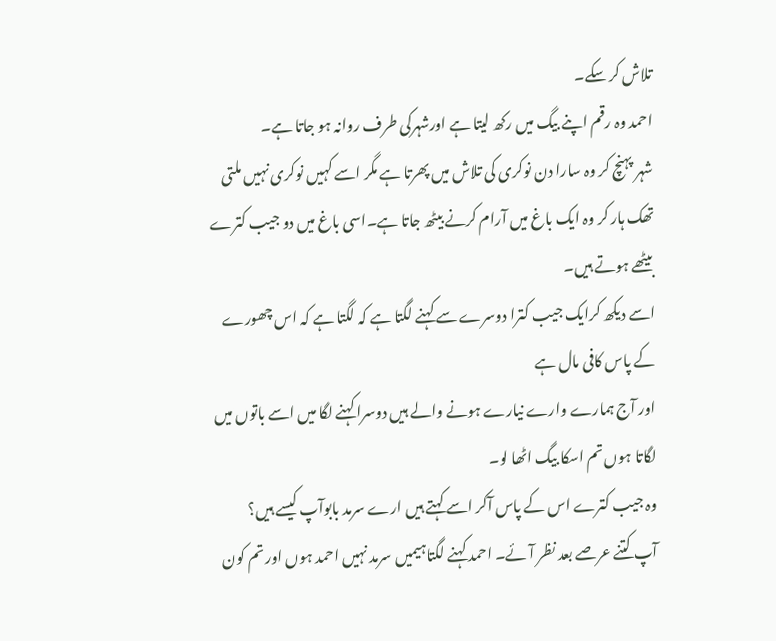تلاش کر سکے۔
احمد وہ رقم اپنے بیگ میں رکھ لیتا ہے اورشہرکی طرف روانہ ہو جاتا ہے۔
شہر پہنچ کر وہ سارا دن نوکری کی تلاش میں پھرتا ہے مگر اسے کہیں نوکری نہیں ملتی
تھک ہار کر وہ ایک باغ میں آرام کرنے بیٹھ جاتا ہے۔اسی باغ میں دو جیب کترے بیٹھے ہوتے ہیں۔
اسے دیکھ کرایک جیب کترا دوسرے سے کہنے لگتا ہے کہ لگتا ہے کہ اس چھورے کے پاس کافی مال ہے
اور آج ہمارے وارے نیارے ہونے والے ہیں دوسرا کہنے لگا میں اسے باتوں میں لگاتا ہوں تم اسکا بیگ اٹھا لو۔
وہ جیب کترے اس کے پاس آکر اسے کہتے ہیں ارے سرمد بابوآپ کیسے ہیں؟
آپ کتنے عرصے بعد نظر آئے۔ احمد کہنے لگتاہیمیں سرمد نہیں احمد ہوں اور تم کون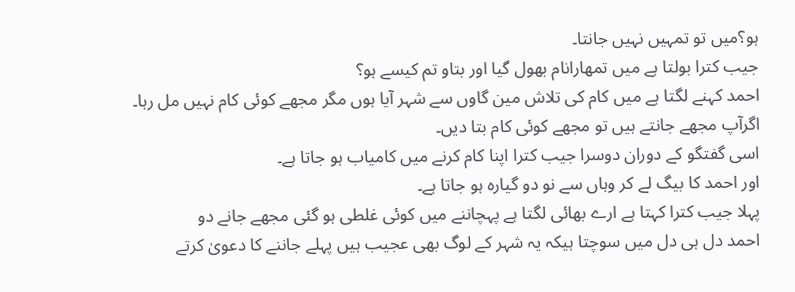ہو؟میں تو تمہیں نہیں جانتا۔
جیب کترا بولتا ہے میں تمھارانام بھول گیا اور بتاو تم کیسے ہو؟
احمد کہنے لگتا ہے میں کام کی تلاش مین گاوں سے شہر آیا ہوں مگر مجھے کوئی کام نہیں مل رہا۔
اگرآپ مجھے جانتے ہیں تو مجھے کوئی کام بتا دیں۔
اسی گفتگو کے دوران دوسرا جیب کترا اپنا کام کرنے میں کامیاب ہو جاتا ہے۔
اور احمد کا بیگ لے کر وہاں سے نو دو گیارہ ہو جاتا ہے۔
پہلا جیب کترا کہتا ہے ارے بھائی لگتا ہے پہچاننے میں کوئی غلطی ہو گئی مجھے جانے دو
احمد دل ہی دل میں سوچتا ہیکہ یہ شہر کے لوگ بھی عجیب ہیں پہلے جاننے کا دعویٰ کرتے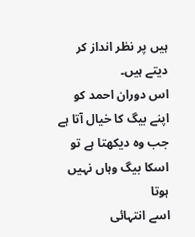ہیں پر نظر انداز کر دیتے ہیں۔
اس دوران احمد کو اپنے بیگ کا خیال آتا ہے جب وہ دیکھتا ہے تو اسکا بیگ وہاں نہیں ہوتا
اسے انتہائی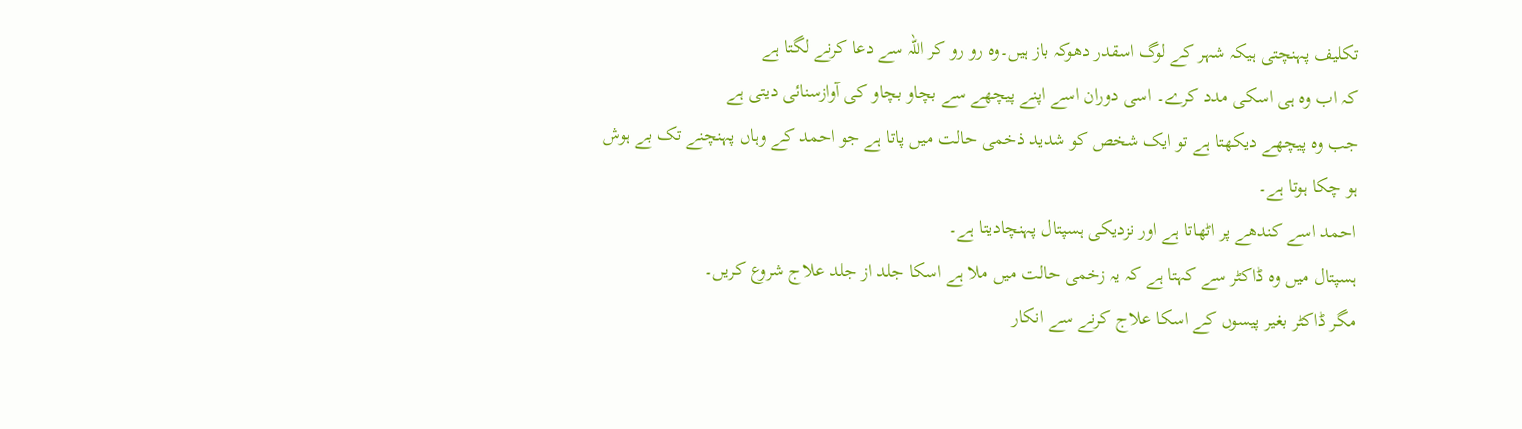تکلیف پہنچتی ہیکہ شہر کے لوگ اسقدر دھوکہ باز ہیں۔وہ رو رو کر اللہ سے دعا کرنے لگتا ہے
کہ اب وہ ہی اسکی مدد کرے۔ اسی دوران اسے اپنے پیچھے سے بچاو بچاو کی آوازسنائی دیتی ہے
جب وہ پیچھے دیکھتا ہے تو ایک شخص کو شدید ذخمی حالت میں پاتا ہے جو احمد کے وہاں پہنچنے تک بے ہوش ہو چکا ہوتا ہے۔
احمد اسے کندھے پر اٹھاتا ہے اور نزدیکی ہسپتال پہنچادیتا ہے۔
ہسپتال میں وہ ڈاکٹر سے کہتا ہے کہ یہ زخمی حالت میں ملا ہے اسکا جلد از جلد علاج شروع کریں۔
مگر ڈاکٹر بغیر پیسوں کے اسکا علاج کرنے سے انکار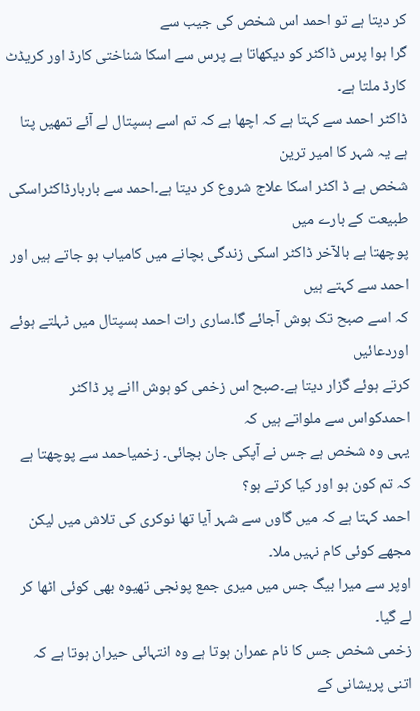کر دیتا ہے تو احمد اس شخص کی جیب سے
گرا ہوا پرس ڈاکٹر کو دیکھاتا ہے پرس سے اسکا شناختی کارڈ اور کریڈٹ کارڈ ملتا ہے۔
ڈاکٹر احمد سے کہتا ہے کہ اچھا ہے کہ تم اسے ہسپتال لے آئے تمھیں پتا ہے یہ شہر کا امیر ترین
شخص ہے ڈ اکٹر اسکا علاج شروع کر دیتا ہے۔احمد سے باربارڈاکٹراسکی طبیعت کے بارے میں
پوچھتا ہے بالآخر ڈاکٹر اسکی زندگی بچانے میں کامیاب ہو جاتے ہیں اور احمد سے کہتے ہیں
کہ اسے صبح تک ہوش آجائے گا۔ساری رات احمد ہسپتال میں ٹہلتے ہوئے اوردعائیں
کرتے ہوئے گزار دیتا ہے۔صبح اس زخمی کو ہوش اانے پر ڈاکٹر احمدکواس سے ملواتے ہیں کہ
یہی وہ شخص ہے جس نے آپکی جان بچائی۔ زخمیاحمد سے پوچھتا ہے کہ تم کون ہو اور کیا کرتے ہو؟
احمد کہتا ہے کہ میں گاوں سے شہر آیا تھا نوکری کی تلاش میں لیکن مجھے کوئی کام نہیں ملا۔
اوپر سے میرا بیگ جس میں میری جمع پونجی تھیوہ بھی کوئی اٹھا کر لے گیا۔
زخمی شخص جس کا نام عمران ہوتا ہے وہ انتہائی حیران ہوتا ہے کہ اتنی پریشانی کے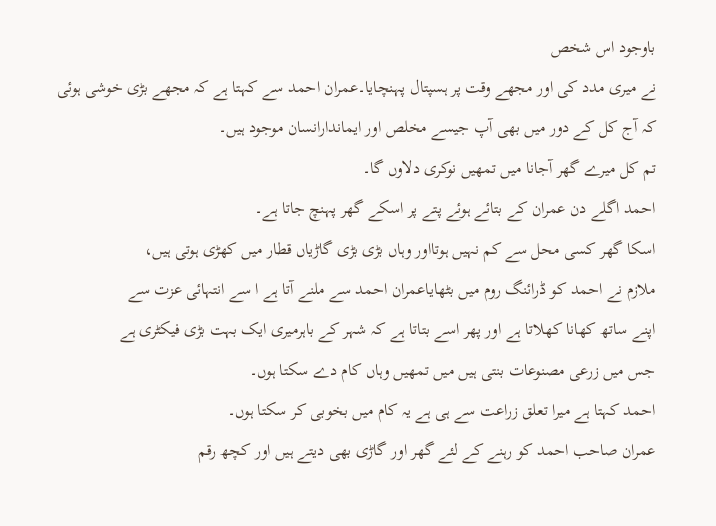باوجود اس شخص
نے میری مدد کی اور مجھے وقت پر ہسپتال پہنچایا۔عمران احمد سے کہتا ہے کہ مجھے بڑی خوشی ہوئی
کہ آج کل کے دور میں بھی آپ جیسے مخلص اور ایماندارانسان موجود ہیں۔
تم کل میرے گھر آجانا میں تمھیں نوکری دلاوں گا۔
احمد اگلے دن عمران کے بتائے ہوئے پتے پر اسکے گھر پہنچ جاتا ہے۔
اسکا گھر کسی محل سے کم نہیں ہوتااور وہاں بڑی بڑی گاڑیاں قطار میں کھڑی ہوتی ہیں،
ملازم نے احمد کو ڈرائنگ روم میں بٹھایاعمران احمد سے ملنے آتا ہے ا سے انتہائی عزت سے
اپنے ساتھ کھانا کھلاتا ہے اور پھر اسے بتاتا ہے کہ شہر کے باہرمیری ایک بہت بڑی فیکٹری ہے
جس میں زرعی مصنوعات بنتی ہیں میں تمھیں وہاں کام دے سکتا ہوں۔
احمد کہتا ہے میرا تعلق زراعت سے ہی ہے یہ کام میں بخوبی کر سکتا ہوں۔
عمران صاحب احمد کو رہنے کے لئے گھر اور گاڑی بھی دیتے ہیں اور کچھ رقم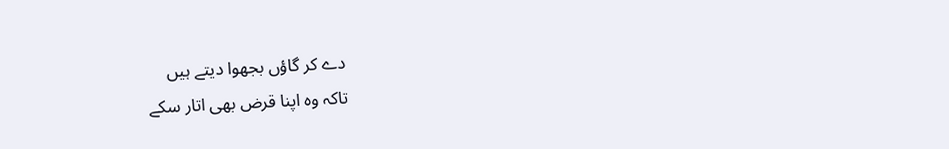دے کر گاؤں بجھوا دیتے ہیں
تاکہ وہ اپنا قرض بھی اتار سکے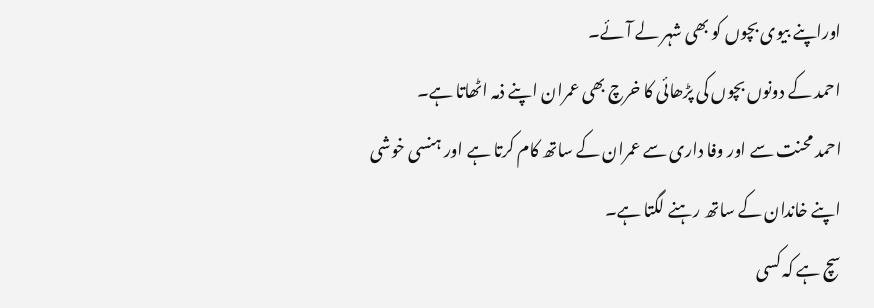اوراپنے بیوی بچوں کو بھی شہر لے آئے۔
احمد کے دونوں بچوں کی پڑھائی کا خرچ بھی عمران اپنے ذمہ اٹھاتا ہے۔
احمد محنت سے اور وفا داری سے عمران کے ساتھ کام کرتا ہے اور ہنسی خوشی
اپنے خاندان کے ساتھ رہنے لگتا ہے۔
سچ ہے کہ کسی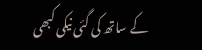کے ساتھ کی گئی نیکی کبھی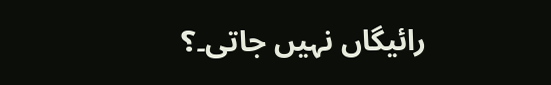رائیگاں نہیں جاتی۔؟